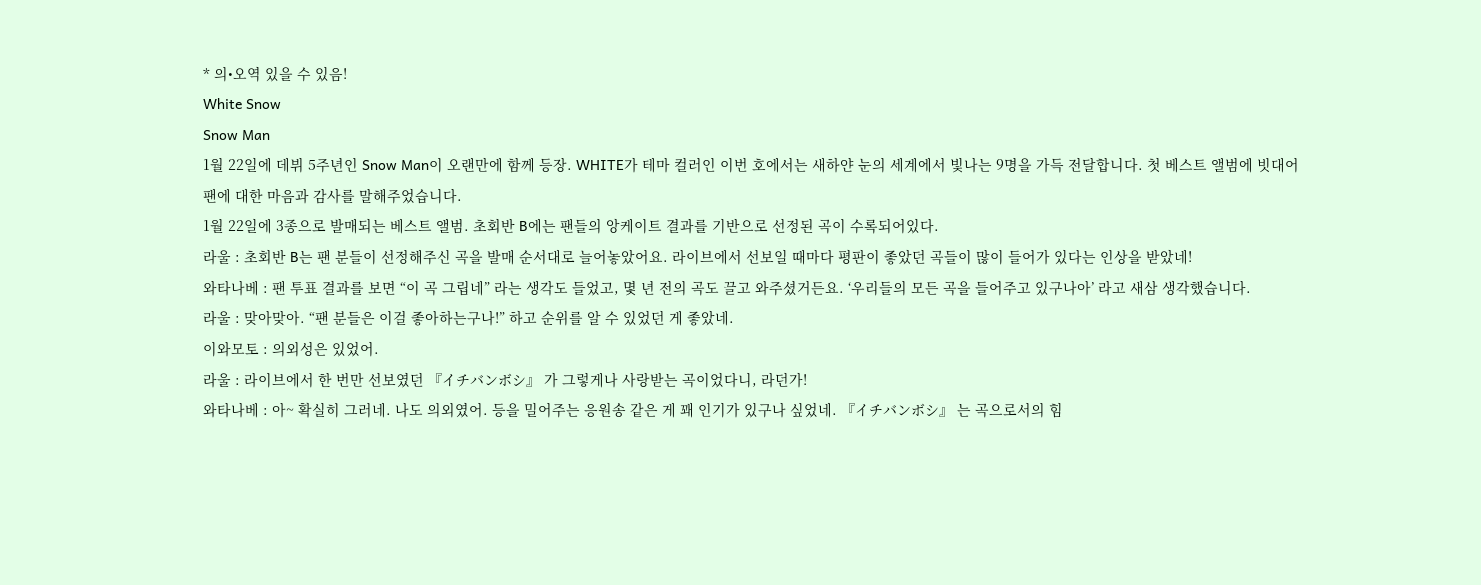* 의•오역 있을 수 있음!
White Snow
Snow Man
1월 22일에 데뷔 5주년인 Snow Man이 오랜만에 함께 등장. WHITE가 테마 컬러인 이번 호에서는 새하얀 눈의 세계에서 빛나는 9명을 가득 전달합니다. 첫 베스트 앨범에 빗대어 팬에 대한 마음과 감사를 말해주었습니다.
1월 22일에 3종으로 발매되는 베스트 앨범. 초회반 B에는 팬들의 앙케이트 결과를 기반으로 선정된 곡이 수록되어있다.
라울 : 초회반 B는 팬 분들이 선정해주신 곡을 발매 순서대로 늘어놓았어요. 라이브에서 선보일 때마다 평판이 좋았던 곡들이 많이 들어가 있다는 인상을 받았네!
와타나베 : 팬 투표 결과를 보면 “이 곡 그립네” 라는 생각도 들었고, 몇 년 전의 곡도 끌고 와주셨거든요. ‘우리들의 모든 곡을 들어주고 있구나아’ 라고 새삼 생각했습니다.
라울 : 맞아맞아. “팬 분들은 이걸 좋아하는구나!” 하고 순위를 알 수 있었던 게 좋았네.
이와모토 : 의외성은 있었어.
라울 : 라이브에서 한 번만 선보였던 『イチバンボシ』 가 그렇게나 사랑받는 곡이었다니, 라던가!
와타나베 : 아~ 확실히 그러네. 나도 의외였어. 등을 밀어주는 응원송 같은 게 꽤 인기가 있구나 싶었네. 『イチバンボシ』 는 곡으로서의 힘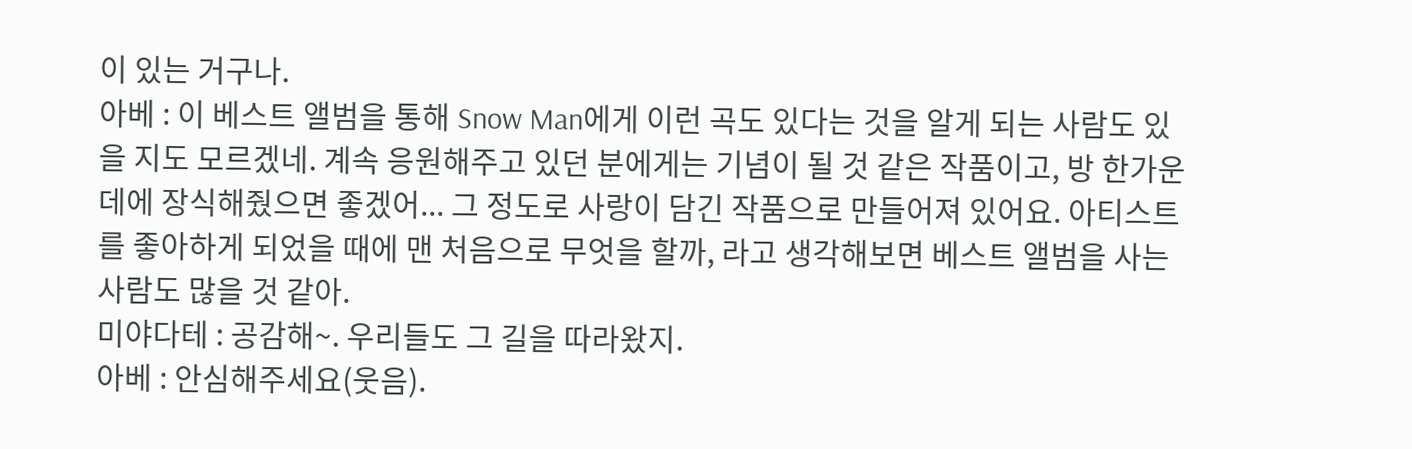이 있는 거구나.
아베 : 이 베스트 앨범을 통해 Snow Man에게 이런 곡도 있다는 것을 알게 되는 사람도 있을 지도 모르겠네. 계속 응원해주고 있던 분에게는 기념이 될 것 같은 작품이고, 방 한가운데에 장식해줬으면 좋겠어... 그 정도로 사랑이 담긴 작품으로 만들어져 있어요. 아티스트를 좋아하게 되었을 때에 맨 처음으로 무엇을 할까, 라고 생각해보면 베스트 앨범을 사는 사람도 많을 것 같아.
미야다테 : 공감해~. 우리들도 그 길을 따라왔지.
아베 : 안심해주세요(웃음).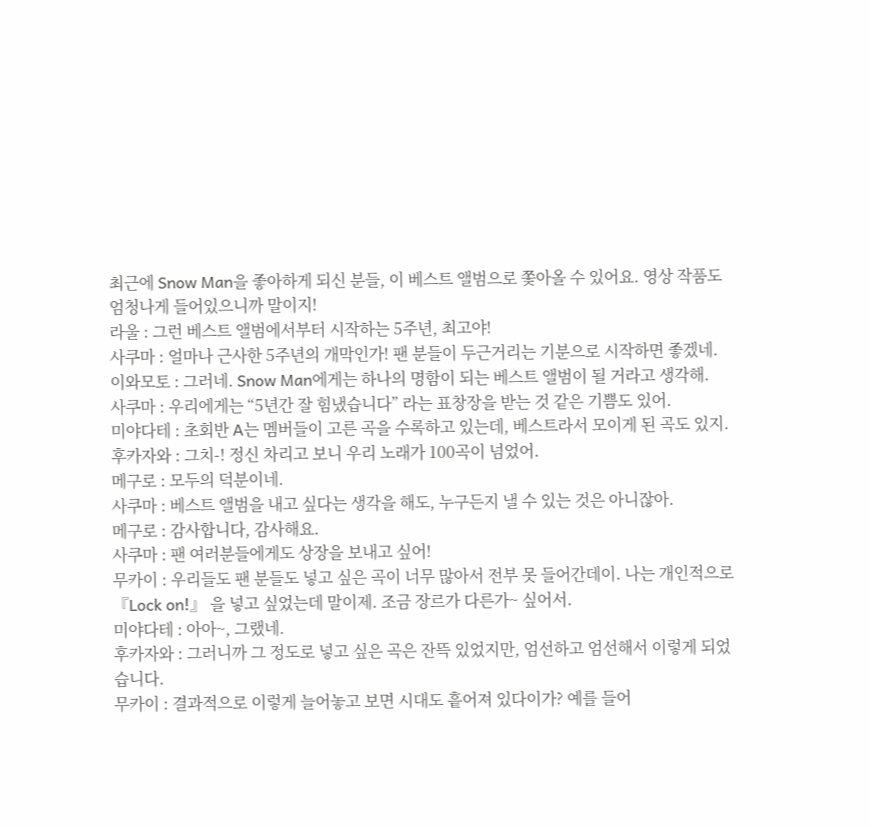최근에 Snow Man을 좋아하게 되신 분들, 이 베스트 앨범으로 쫓아올 수 있어요. 영상 작품도 엄청나게 들어있으니까 말이지!
라울 : 그런 베스트 앨범에서부터 시작하는 5주년, 최고야!
사쿠마 : 얼마나 근사한 5주년의 개막인가! 팬 분들이 두근거리는 기분으로 시작하면 좋겠네.
이와모토 : 그러네. Snow Man에게는 하나의 명함이 되는 베스트 앨범이 될 거라고 생각해.
사쿠마 : 우리에게는 “5년간 잘 힘냈습니다” 라는 표창장을 받는 것 같은 기쁨도 있어.
미야다테 : 초회반 A는 멤버들이 고른 곡을 수록하고 있는데, 베스트라서 모이게 된 곡도 있지.
후카자와 : 그치-! 정신 차리고 보니 우리 노래가 100곡이 넘었어.
메구로 : 모두의 덕분이네.
사쿠마 : 베스트 앨범을 내고 싶다는 생각을 해도, 누구든지 낼 수 있는 것은 아니잖아.
메구로 : 감사합니다, 감사해요.
사쿠마 : 팬 여러분들에게도 상장을 보내고 싶어!
무카이 : 우리들도 팬 분들도 넣고 싶은 곡이 너무 많아서 전부 못 들어간데이. 나는 개인적으로 『Lock on!』 을 넣고 싶었는데 말이제. 조금 장르가 다른가~ 싶어서.
미야다테 : 아아~, 그랬네.
후카자와 : 그러니까 그 정도로 넣고 싶은 곡은 잔뜩 있었지만, 엄선하고 엄선해서 이렇게 되었습니다.
무카이 : 결과적으로 이렇게 늘어놓고 보면 시대도 흩어져 있다이가? 예를 들어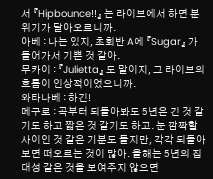서 『Hipbounce!!』 는 라이브에서 하면 분위기가 달아오르니까.
아베 : 나는 있지, 초회반 A에 『Sugar』 가 들어가서 기쁜 것 같아.
무카이 : 『Julietta』 도 말이지, 그 라이브의 흐름이 인상적이었으니까.
와타나베 : 하긴!
메구로 : 곡부터 되돌아봐도 5년은 긴 것 같기도 하고 짧은 것 같기도 하고. 눈 깜짝할 사이인 것 같은 기분도 들지만, 각각 되돌아보면 떠오르는 것이 많아. 올해는 5년의 집대성 같은 것을 보여주지 않으면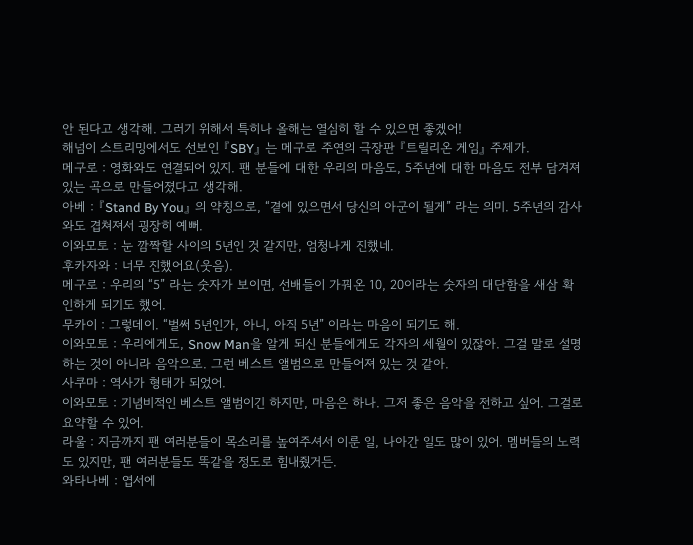안 된다고 생각해. 그러기 위해서 특히나 올해는 열심히 할 수 있으면 좋겠어!
해넘이 스트리밍에서도 선보인 『SBY』 는 메구로 주연의 극장판 『트릴리온 게임』 주제가.
메구로 : 영화와도 연결되어 있지. 팬 분들에 대한 우리의 마음도, 5주년에 대한 마음도 전부 담겨져 있는 곡으로 만들어졌다고 생각해.
아베 : 『Stand By You』 의 약칭으로, “곁에 있으면서 당신의 아군이 될게” 라는 의미. 5주년의 감사와도 겹쳐져서 굉장히 예뻐.
이와모토 : 눈 깜짝할 사이의 5년인 것 같지만, 엄청나게 진했네.
후카자와 : 너무 진했어요(웃음).
메구로 : 우리의 “5” 라는 숫자가 보이면, 선배들이 가꿔온 10, 20이라는 숫자의 대단함을 새삼 확인하게 되기도 했어.
무카이 : 그렇데이. “벌써 5년인가, 아니, 아직 5년” 이라는 마음이 되기도 해.
이와모토 : 우리에게도, Snow Man을 알게 되신 분들에게도 각자의 세월이 있잖아. 그걸 말로 설명하는 것이 아니라 음악으로. 그런 베스트 앨범으로 만들어져 있는 것 같아.
사쿠마 : 역사가 형태가 되었어.
이와모토 : 기념비적인 베스트 앨범이긴 하지만, 마음은 하나. 그저 좋은 음악을 전하고 싶어. 그걸로 요약할 수 있어.
라울 : 지금까지 팬 여러분들이 목소리를 높여주셔서 이룬 일, 나아간 일도 많이 있어. 멤버들의 노력도 있지만, 팬 여러분들도 똑같을 정도로 힘내줬거든.
와타나베 : 엽서에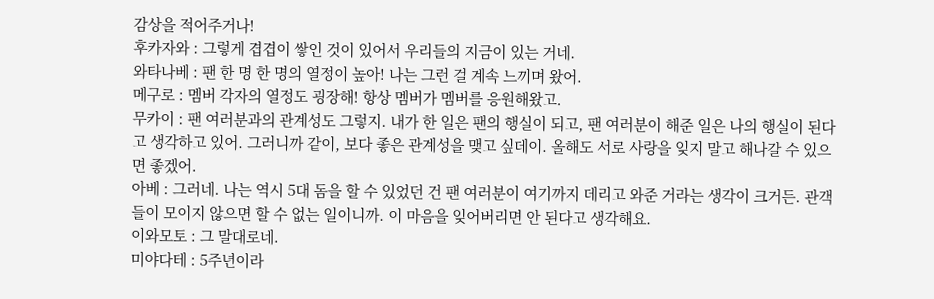감상을 적어주거나!
후카자와 : 그렇게 겹겹이 쌓인 것이 있어서 우리들의 지금이 있는 거네.
와타나베 : 팬 한 명 한 명의 열정이 높아! 나는 그런 걸 계속 느끼며 왔어.
메구로 : 멤버 각자의 열정도 굉장해! 항상 멤버가 멤버를 응원해왔고.
무카이 : 팬 여러분과의 관계성도 그렇지. 내가 한 일은 팬의 행실이 되고, 팬 여러분이 해준 일은 나의 행실이 된다고 생각하고 있어. 그러니까 같이, 보다 좋은 관계성을 맺고 싶데이. 올해도 서로 사랑을 잊지 말고 해나갈 수 있으면 좋겠어.
아베 : 그러네. 나는 역시 5대 돔을 할 수 있었던 건 팬 여러분이 여기까지 데리고 와준 거라는 생각이 크거든. 관객들이 모이지 않으면 할 수 없는 일이니까. 이 마음을 잊어버리면 안 된다고 생각해요.
이와모토 : 그 말대로네.
미야다테 : 5주년이라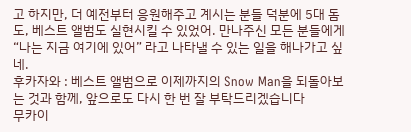고 하지만, 더 예전부터 응원해주고 계시는 분들 덕분에 5대 돔도, 베스트 앨범도 실현시킬 수 있었어. 만나주신 모든 분들에게 “나는 지금 여기에 있어” 라고 나타낼 수 있는 일을 해나가고 싶네.
후카자와 : 베스트 앨범으로 이제까지의 Snow Man을 되돌아보는 것과 함께, 앞으로도 다시 한 번 잘 부탁드리겠습니다
무카이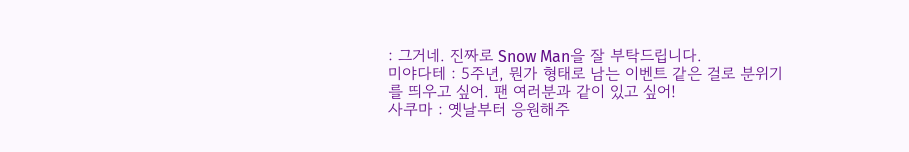: 그거네. 진짜로 Snow Man을 잘 부탁드립니다.
미야다테 : 5주년, 뭔가 형태로 남는 이벤트 같은 걸로 분위기를 띄우고 싶어. 팬 여러분과 같이 있고 싶어!
사쿠마 : 옛날부터 응원해주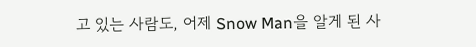고 있는 사람도, 어제 Snow Man을 알게 된 사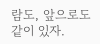람도, 앞으로도 같이 있자.